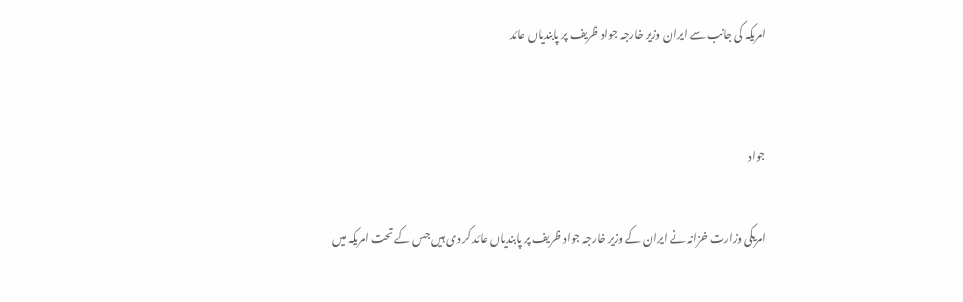امریکہ کی جانب سے ایران وزیر خارجہ جواد ظریف پر پابندیاں عائد


جواد

امریکی وزارت خزانہ نے ایران کے وزیر خارجہ جواد ظریف پر پابندیاں عائد کر دی ہیں جس کے تحت امریکہ میں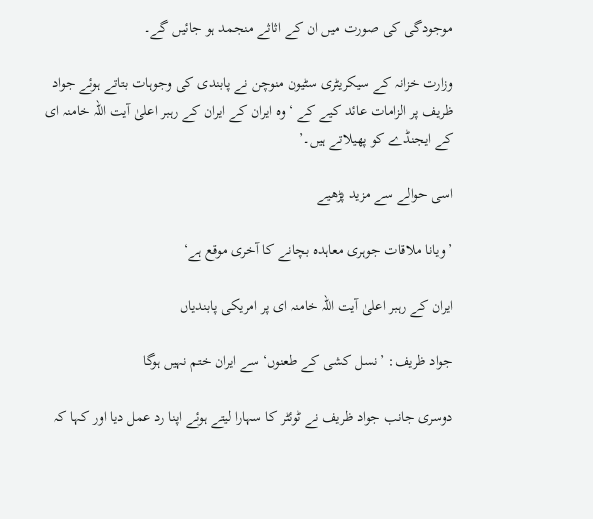موجودگی کی صورت میں ان کے اثاثے منجمد ہو جائیں گے۔

وزارت خزانہ کے سیکریٹری سٹیون منوچن نے پابندی کی وجوہات بتاتے ہوئے جواد ظریف پر الزامات عائد کیے کے ‘وہ ایران کے ایران کے رہبر اعلیٰ آیت اللہ خامنہ ای کے ایجنڈے کو پھیلاتے ہیں۔’

اسی حوالے سے مزید پڑھیے

’ویانا ملاقات جوہری معاہدہ بچانے کا آخری موقع ہے‘

ایران کے رہبر اعلیٰ آیت اللہ خامنہ ای پر امریکی پابندیاں

جواد ظریف: ’نسل کشی کے طعنوں‘ سے ایران ختم نہیں ہوگا

دوسری جانب جواد ظریف نے ٹوئٹر کا سہارا لیتے ہوئے اپنا رد عمل دیا اور کہا کہ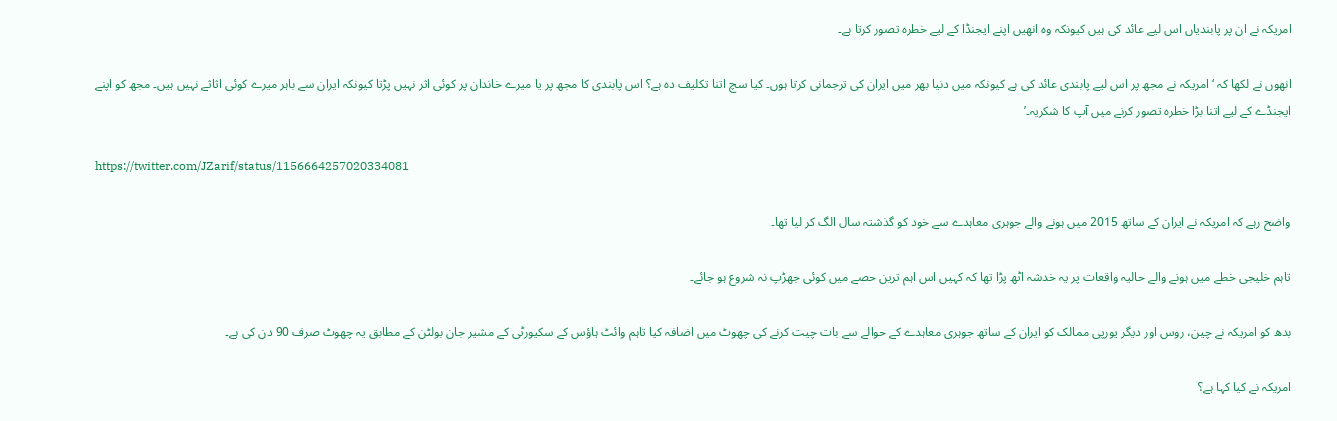امریکہ نے ان پر پابندیاں اس لیے عائد کی ہیں کیونکہ وہ انھیں اپنے ایجنڈا کے لیے خطرہ تصور کرتا ہے۔

انھوں نے لکھا کہ ‘امریکہ نے مجھ پر اس لیے پابندی عائد کی ہے کیونکہ میں دنیا بھر میں ایران کی ترجمانی کرتا ہوں۔ کیا سچ اتنا تکلیف دہ ہے؟ اس پابندی کا مجھ پر یا میرے خاندان پر کوئی اثر نہیں پڑتا کیونکہ ایران سے باہر میرے کوئی اثاثے نہیں ہیں۔ مجھ کو اپنے ایجنڈے کے لیے اتنا بڑا خطرہ تصور کرنے میں آپ کا شکریہ۔’

https://twitter.com/JZarif/status/1156664257020334081

واضح رہے کہ امریکہ نے ایران کے ساتھ 2015 میں ہونے والے جوہری معاہدے سے خود کو گذشتہ سال الگ کر لیا تھا۔

تاہم خلیجی خطے میں ہونے والے حالیہ واقعات پر یہ خدشہ اٹھ پڑا تھا کہ کہیں اس اہم ترین حصے میں کوئی جھڑپ نہ شروع ہو جائے۔

بدھ کو امریکہ نے چین، روس اور دیگر یورپی ممالک کو ایران کے ساتھ جوہری معاہدے کے حوالے سے بات چیت کرنے کی چھوٹ میں اضافہ کیا تاہم وائٹ ہاؤس کے سکیورٹی کے مشیر جان بولٹن کے مطابق یہ چھوٹ صرف 90 دن کی ہے۔

امریکہ نے کیا کہا ہے؟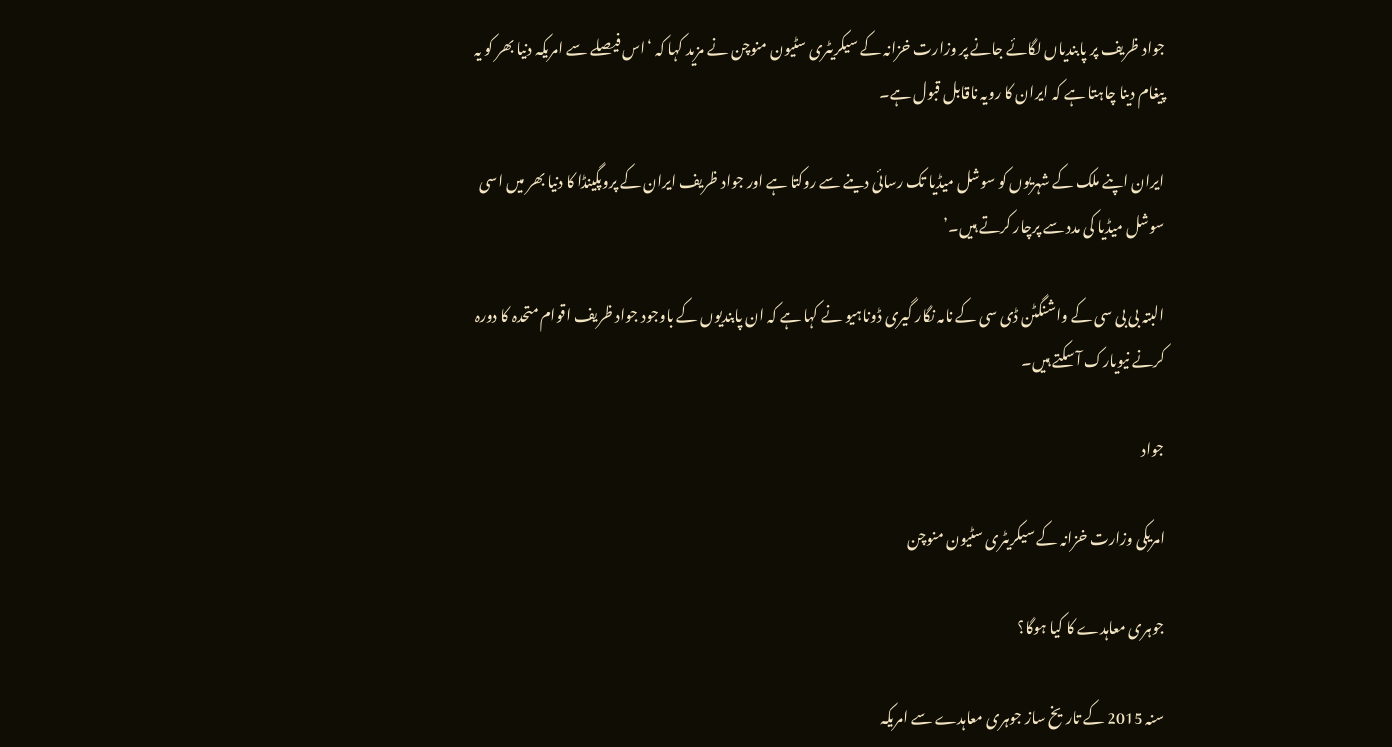جواد ظریف پر پابندیاں لگائے جانے پر وزارت خزانہ کے سیکریٹری سٹیون منوچن نے مزید کہا کہ ‘اس فیصلے سے امریکہ دنیا بھر کو یہ پیغام دینا چاہتا ہے کہ ایران کا رویہ ناقابل قبول ہے۔

ایران اپنے ملک کے شہریوں کو سوشل میڈیا تک رسائی دینے سے روکتا ہے اور جواد ظریف ایران کے پروپگینڈا کا دنیا بھر میں اسی سوشل میڈیا کی مدد سے پرچار کرتے ہیں۔’

البتہ بی بی سی کے واشنگٹن ڈی سی کے نامہ نگار گیری ڈوناہیو نے کہا ہے کہ ان پابندیوں کے باوجود جواد ظریف اقوام متحدہ کا دورہ کرنے نیویارک آ سکتے ہیں۔

جواد

امریکی وزارت خزانہ کے سیکریٹری سٹیون منوچن

جوہری معاہدے کا کیا ہوگا؟

سنہ 2015 کے تاریخ ساز جوہری معاہدے سے امریکہ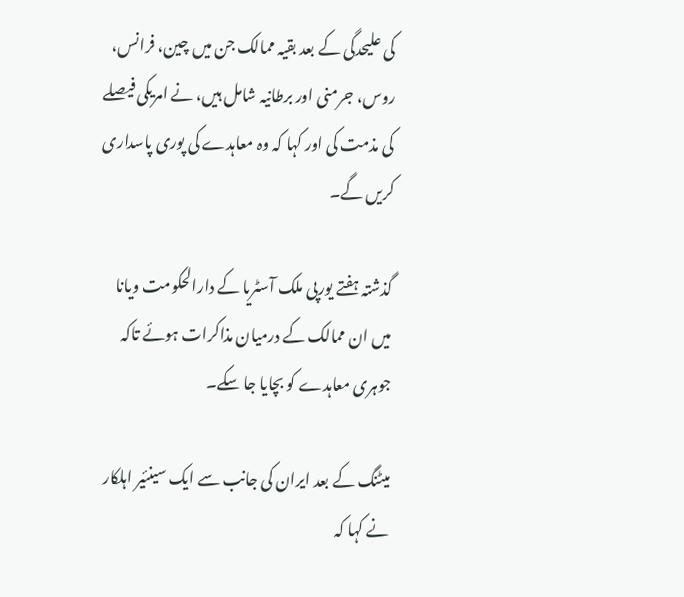کی علیحدگی کے بعد بقیہ ممالک جن میں چین، فرانس، روس، جرمنی اور برطانیہ شامل ہیں، نے امریکی فیصلے کی مذمت کی اور کہا کہ وہ معاہدے کی پوری پاسداری کریں گے۔

گذشتہ ہفتے یورپی ملک آسٹریا کے دارالحکومت ویانا میں ان ممالک کے درمیان مذاکرات ہوئے تاکہ جوہری معاہدے کو بچایا جا سکے۔

میٹنگ کے بعد ایران کی جانب سے ایک سینئیر اہلکار نے کہا کہ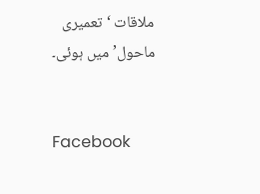ملاقات ‘تعمیری ماحول’ میں ہوئی۔


Facebook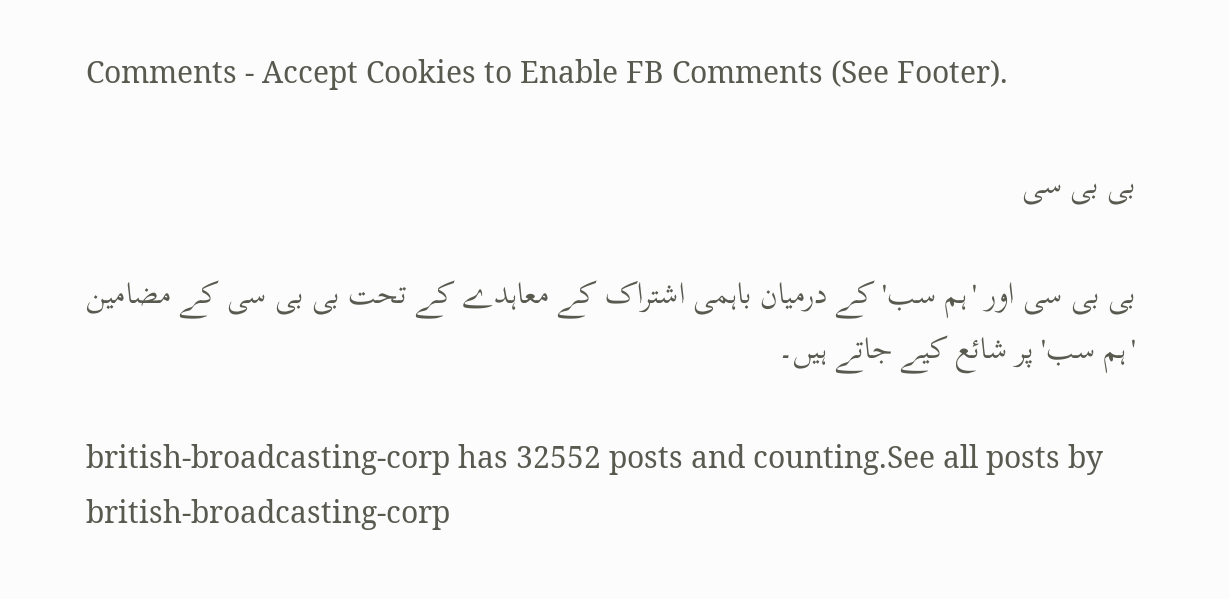Comments - Accept Cookies to Enable FB Comments (See Footer).

بی بی سی

بی بی سی اور 'ہم سب' کے درمیان باہمی اشتراک کے معاہدے کے تحت بی بی سی کے مضامین 'ہم سب' پر شائع کیے جاتے ہیں۔

british-broadcasting-corp has 32552 posts and counting.See all posts by british-broadcasting-corp